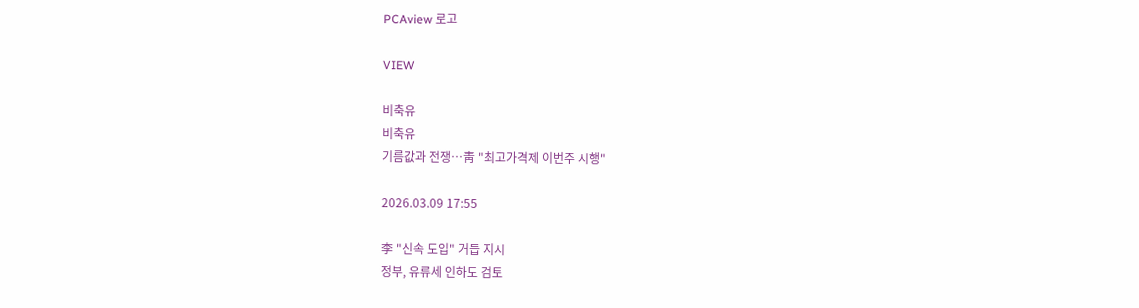PCAview 로고

VIEW

비축유
비축유
기름값과 전쟁…靑 "최고가격제 이번주 시행"

2026.03.09 17:55

李 "신속 도입" 거듭 지시
정부, 유류세 인하도 검토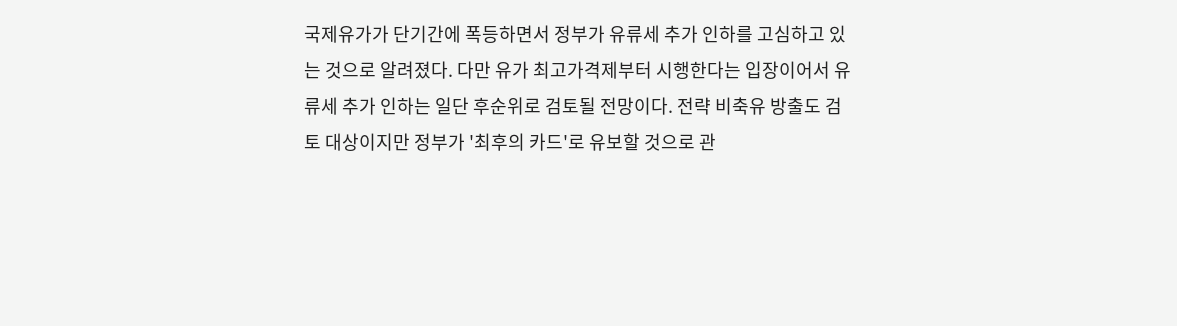국제유가가 단기간에 폭등하면서 정부가 유류세 추가 인하를 고심하고 있는 것으로 알려졌다. 다만 유가 최고가격제부터 시행한다는 입장이어서 유류세 추가 인하는 일단 후순위로 검토될 전망이다. 전략 비축유 방출도 검토 대상이지만 정부가 '최후의 카드'로 유보할 것으로 관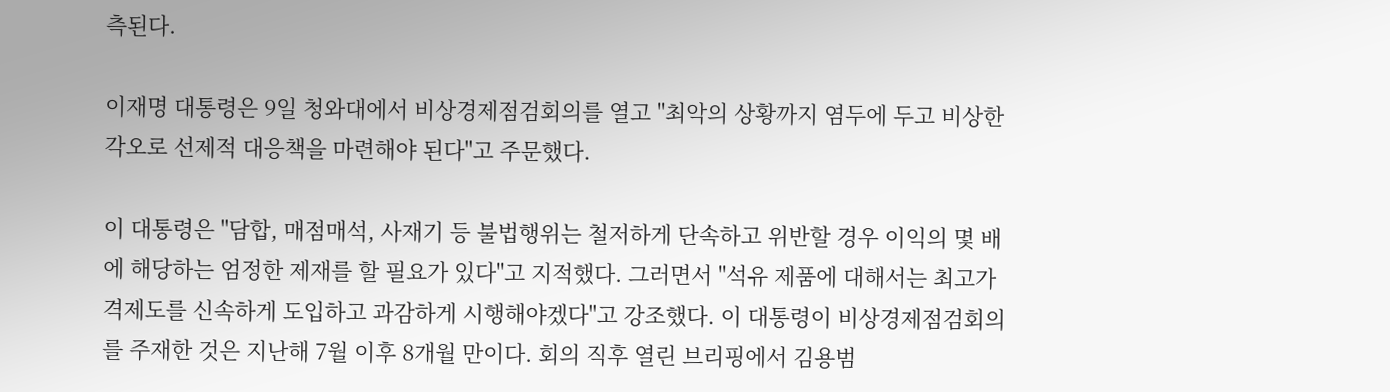측된다.

이재명 대통령은 9일 청와대에서 비상경제점검회의를 열고 "최악의 상황까지 염두에 두고 비상한 각오로 선제적 대응책을 마련해야 된다"고 주문했다.

이 대통령은 "담합, 매점매석, 사재기 등 불법행위는 철저하게 단속하고 위반할 경우 이익의 몇 배에 해당하는 엄정한 제재를 할 필요가 있다"고 지적했다. 그러면서 "석유 제품에 대해서는 최고가격제도를 신속하게 도입하고 과감하게 시행해야겠다"고 강조했다. 이 대통령이 비상경제점검회의를 주재한 것은 지난해 7월 이후 8개월 만이다. 회의 직후 열린 브리핑에서 김용범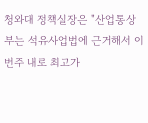청와대 정책실장은 "산업통상부는 석유사업법에 근거해서 이번주 내로 최고가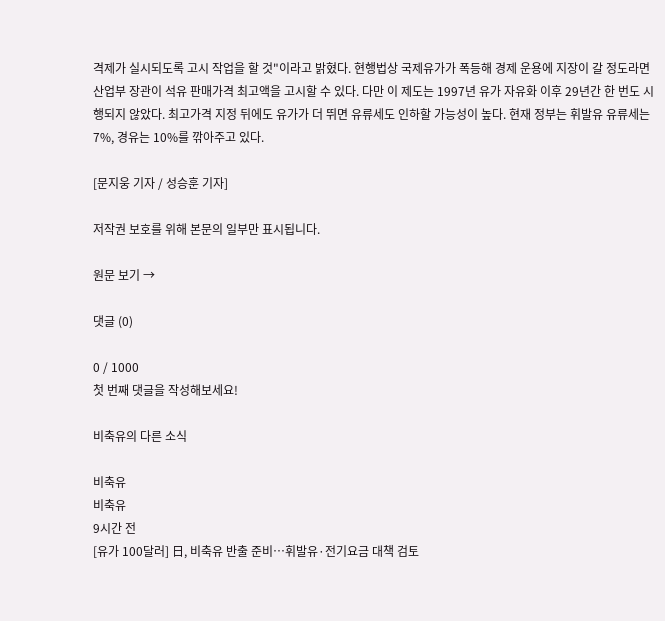격제가 실시되도록 고시 작업을 할 것"이라고 밝혔다. 현행법상 국제유가가 폭등해 경제 운용에 지장이 갈 정도라면 산업부 장관이 석유 판매가격 최고액을 고시할 수 있다. 다만 이 제도는 1997년 유가 자유화 이후 29년간 한 번도 시행되지 않았다. 최고가격 지정 뒤에도 유가가 더 뛰면 유류세도 인하할 가능성이 높다. 현재 정부는 휘발유 유류세는 7%, 경유는 10%를 깎아주고 있다.

[문지웅 기자 / 성승훈 기자]

저작권 보호를 위해 본문의 일부만 표시됩니다.

원문 보기 →

댓글 (0)

0 / 1000
첫 번째 댓글을 작성해보세요!

비축유의 다른 소식

비축유
비축유
9시간 전
[유가 100달러] 日, 비축유 반출 준비…휘발유·전기요금 대책 검토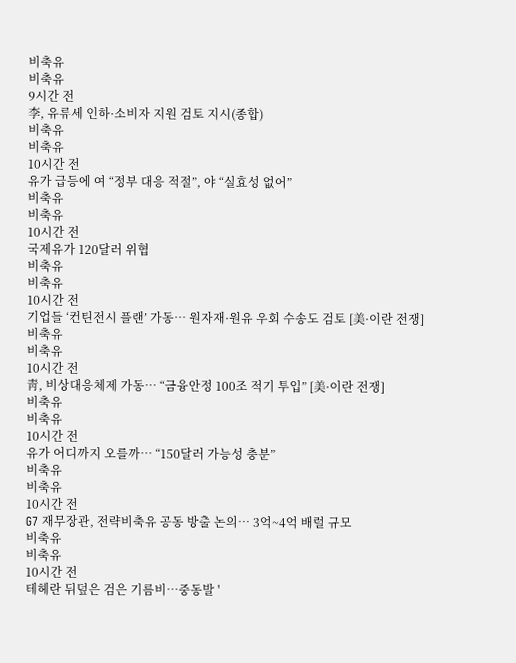비축유
비축유
9시간 전
李, 유류세 인하·소비자 지원 검토 지시(종합)
비축유
비축유
10시간 전
유가 급등에 여 “정부 대응 적절”, 야 “실효성 없어”
비축유
비축유
10시간 전
국제유가 120달러 위협
비축유
비축유
10시간 전
기업들 ‘컨틴전시 플랜’ 가동… 원자재·원유 우회 수송도 검토 [美·이란 전쟁]
비축유
비축유
10시간 전
靑, 비상대응체제 가동… “금융안정 100조 적기 투입” [美·이란 전쟁]
비축유
비축유
10시간 전
유가 어디까지 오를까… “150달러 가능성 충분”
비축유
비축유
10시간 전
G7 재무장관, 전략비축유 공동 방출 논의… 3억~4억 배럴 규모
비축유
비축유
10시간 전
테헤란 뒤덮은 검은 기름비…중동발 '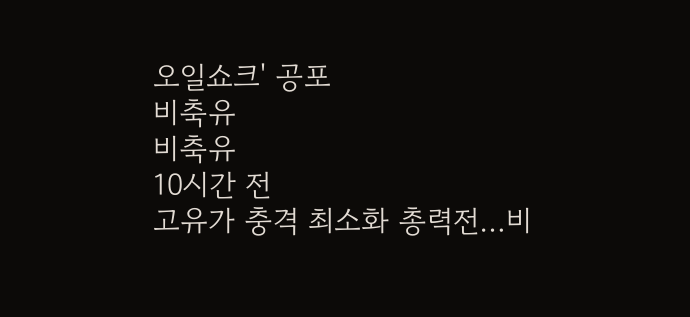오일쇼크' 공포
비축유
비축유
10시간 전
고유가 충격 최소화 총력전…비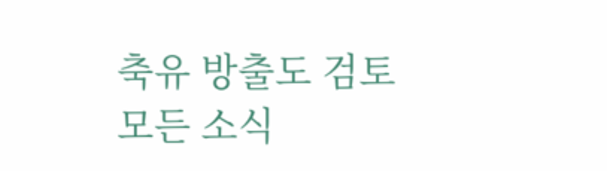축유 방출도 검토
모든 소식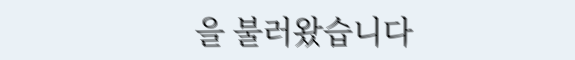을 불러왔습니다